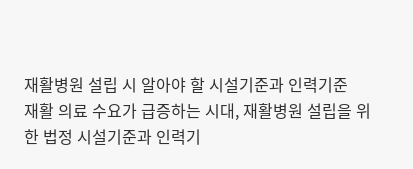재활병원 설립 시 알아야 할 시설기준과 인력기준
재활 의료 수요가 급증하는 시대, 재활병원 설립을 위한 법정 시설기준과 인력기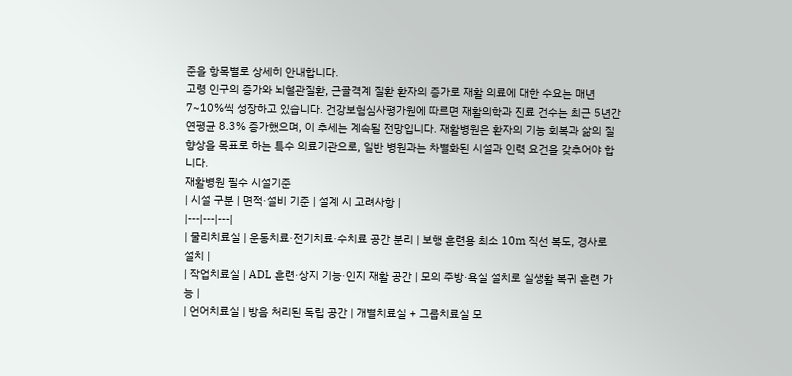준을 항목별로 상세히 안내합니다.
고령 인구의 증가와 뇌혈관질환, 근골격계 질환 환자의 증가로 재활 의료에 대한 수요는 매년 7~10%씩 성장하고 있습니다. 건강보험심사평가원에 따르면 재활의학과 진료 건수는 최근 5년간 연평균 8.3% 증가했으며, 이 추세는 계속될 전망입니다. 재활병원은 환자의 기능 회복과 삶의 질 향상을 목표로 하는 특수 의료기관으로, 일반 병원과는 차별화된 시설과 인력 요건을 갖추어야 합니다.
재활병원 필수 시설기준
| 시설 구분 | 면적·설비 기준 | 설계 시 고려사항 |
|---|---|---|
| 물리치료실 | 운동치료·전기치료·수치료 공간 분리 | 보행 훈련용 최소 10m 직선 복도, 경사로 설치 |
| 작업치료실 | ADL 훈련·상지 기능·인지 재활 공간 | 모의 주방·욕실 설치로 실생활 복귀 훈련 가능 |
| 언어치료실 | 방음 처리된 독립 공간 | 개별치료실 + 그룹치료실 모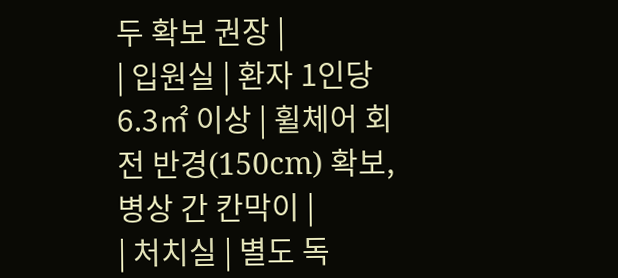두 확보 권장 |
| 입원실 | 환자 1인당 6.3㎡ 이상 | 휠체어 회전 반경(150cm) 확보, 병상 간 칸막이 |
| 처치실 | 별도 독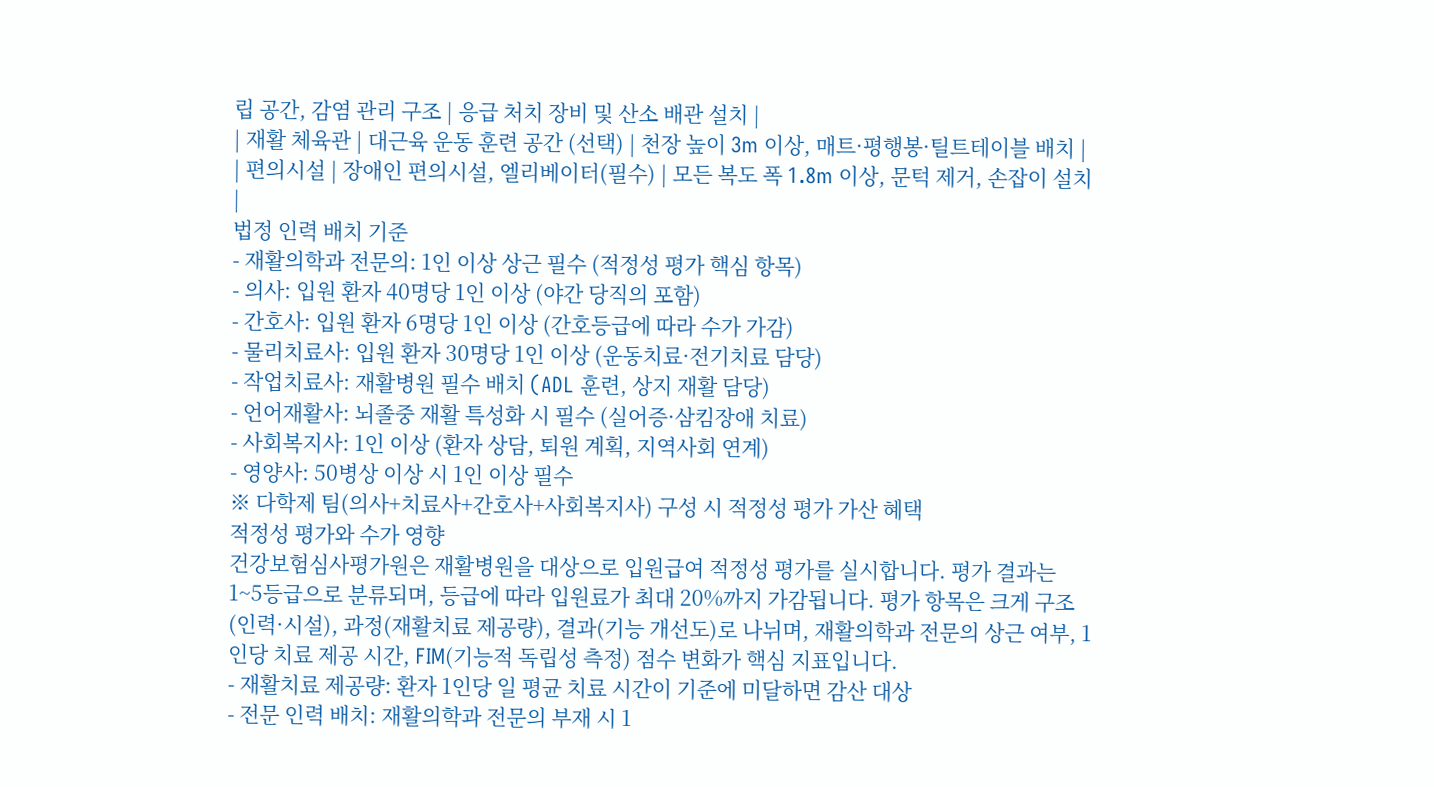립 공간, 감염 관리 구조 | 응급 처치 장비 및 산소 배관 설치 |
| 재활 체육관 | 대근육 운동 훈련 공간 (선택) | 천장 높이 3m 이상, 매트·평행봉·틸트테이블 배치 |
| 편의시설 | 장애인 편의시설, 엘리베이터(필수) | 모든 복도 폭 1.8m 이상, 문턱 제거, 손잡이 설치 |
법정 인력 배치 기준
- 재활의학과 전문의: 1인 이상 상근 필수 (적정성 평가 핵심 항목)
- 의사: 입원 환자 40명당 1인 이상 (야간 당직의 포함)
- 간호사: 입원 환자 6명당 1인 이상 (간호등급에 따라 수가 가감)
- 물리치료사: 입원 환자 30명당 1인 이상 (운동치료·전기치료 담당)
- 작업치료사: 재활병원 필수 배치 (ADL 훈련, 상지 재활 담당)
- 언어재활사: 뇌졸중 재활 특성화 시 필수 (실어증·삼킴장애 치료)
- 사회복지사: 1인 이상 (환자 상담, 퇴원 계획, 지역사회 연계)
- 영양사: 50병상 이상 시 1인 이상 필수
※ 다학제 팀(의사+치료사+간호사+사회복지사) 구성 시 적정성 평가 가산 혜택
적정성 평가와 수가 영향
건강보험심사평가원은 재활병원을 대상으로 입원급여 적정성 평가를 실시합니다. 평가 결과는 1~5등급으로 분류되며, 등급에 따라 입원료가 최대 20%까지 가감됩니다. 평가 항목은 크게 구조(인력·시설), 과정(재활치료 제공량), 결과(기능 개선도)로 나뉘며, 재활의학과 전문의 상근 여부, 1인당 치료 제공 시간, FIM(기능적 독립성 측정) 점수 변화가 핵심 지표입니다.
- 재활치료 제공량: 환자 1인당 일 평균 치료 시간이 기준에 미달하면 감산 대상
- 전문 인력 배치: 재활의학과 전문의 부재 시 1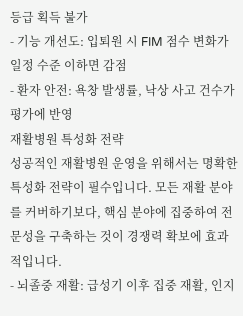등급 획득 불가
- 기능 개선도: 입퇴원 시 FIM 점수 변화가 일정 수준 이하면 감점
- 환자 안전: 욕창 발생률, 낙상 사고 건수가 평가에 반영
재활병원 특성화 전략
성공적인 재활병원 운영을 위해서는 명확한 특성화 전략이 필수입니다. 모든 재활 분야를 커버하기보다, 핵심 분야에 집중하여 전문성을 구축하는 것이 경쟁력 확보에 효과적입니다.
- 뇌졸중 재활: 급성기 이후 집중 재활, 인지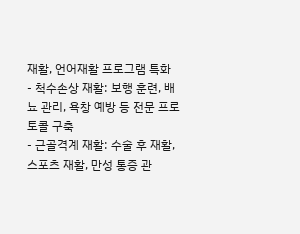재활, 언어재활 프로그램 특화
- 척수손상 재활: 보행 훈련, 배뇨 관리, 욕창 예방 등 전문 프로토콜 구축
- 근골격계 재활: 수술 후 재활, 스포츠 재활, 만성 통증 관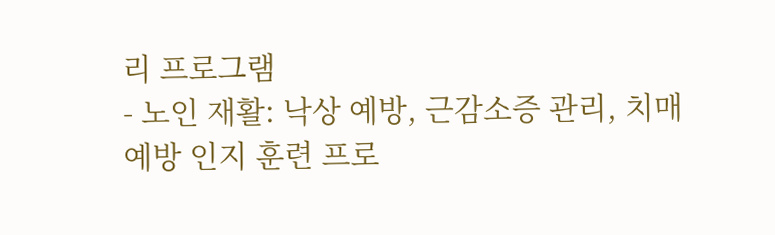리 프로그램
- 노인 재활: 낙상 예방, 근감소증 관리, 치매 예방 인지 훈련 프로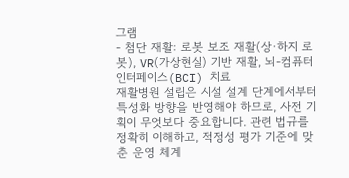그램
- 첨단 재활: 로봇 보조 재활(상·하지 로봇), VR(가상현실) 기반 재활, 뇌-컴퓨터 인터페이스(BCI) 치료
재활병원 설립은 시설 설계 단계에서부터 특성화 방향을 반영해야 하므로, 사전 기획이 무엇보다 중요합니다. 관련 법규를 정확히 이해하고, 적정성 평가 기준에 맞춘 운영 체계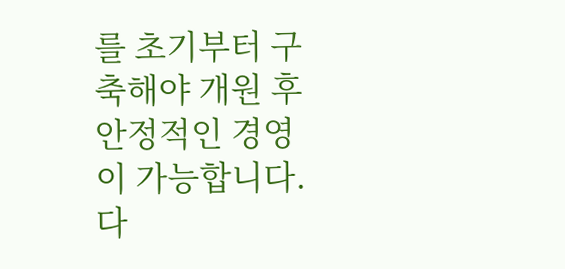를 초기부터 구축해야 개원 후 안정적인 경영이 가능합니다. 다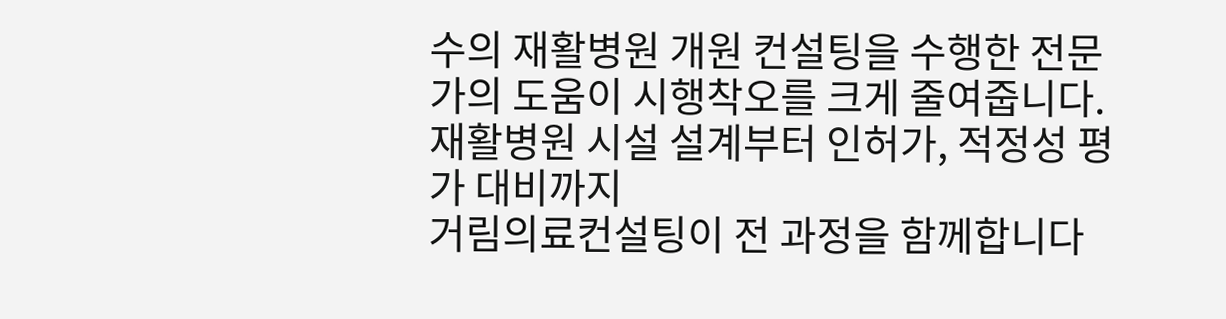수의 재활병원 개원 컨설팅을 수행한 전문가의 도움이 시행착오를 크게 줄여줍니다.
재활병원 시설 설계부터 인허가, 적정성 평가 대비까지
거림의료컨설팅이 전 과정을 함께합니다